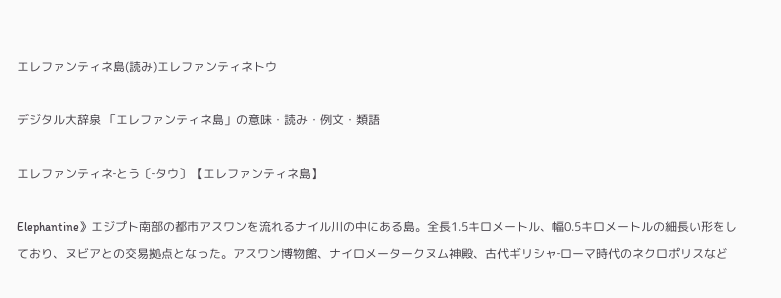エレファンティネ島(読み)エレファンティネトウ

デジタル大辞泉 「エレファンティネ島」の意味・読み・例文・類語

エレファンティネ‐とう〔‐タウ〕【エレファンティネ島】

Elephantine》エジプト南部の都市アスワンを流れるナイル川の中にある島。全長1.5キロメートル、幅0.5キロメートルの細長い形をしており、ヌビアとの交易拠点となった。アスワン博物館、ナイロメータークヌム神殿、古代ギリシャ‐ローマ時代のネクロポリスなど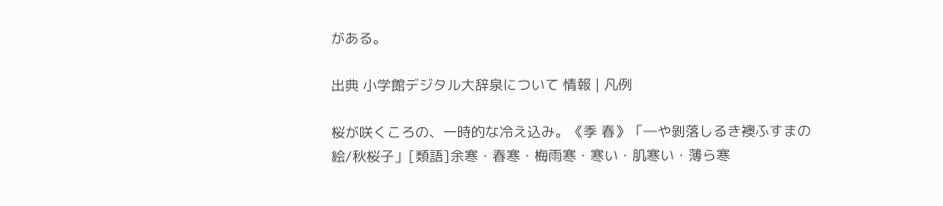がある。

出典 小学館デジタル大辞泉について 情報 | 凡例

桜が咲くころの、一時的な冷え込み。《季 春》「―や剝落しるき襖ふすまの絵/秋桜子」[類語]余寒・春寒・梅雨寒・寒い・肌寒い・薄ら寒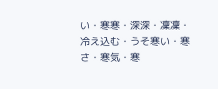い・寒寒・深深・凜凜・冷え込む・うそ寒い・寒さ・寒気・寒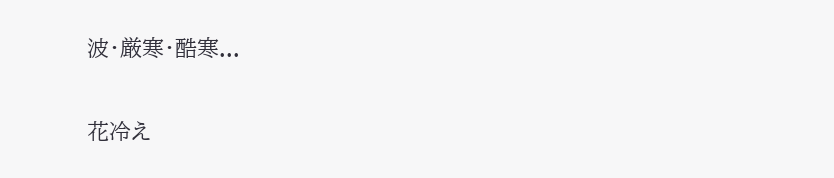波・厳寒・酷寒...

花冷え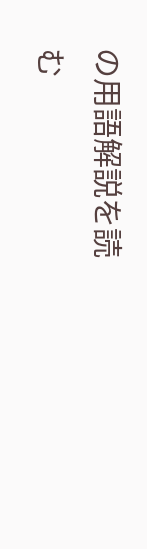の用語解説を読む